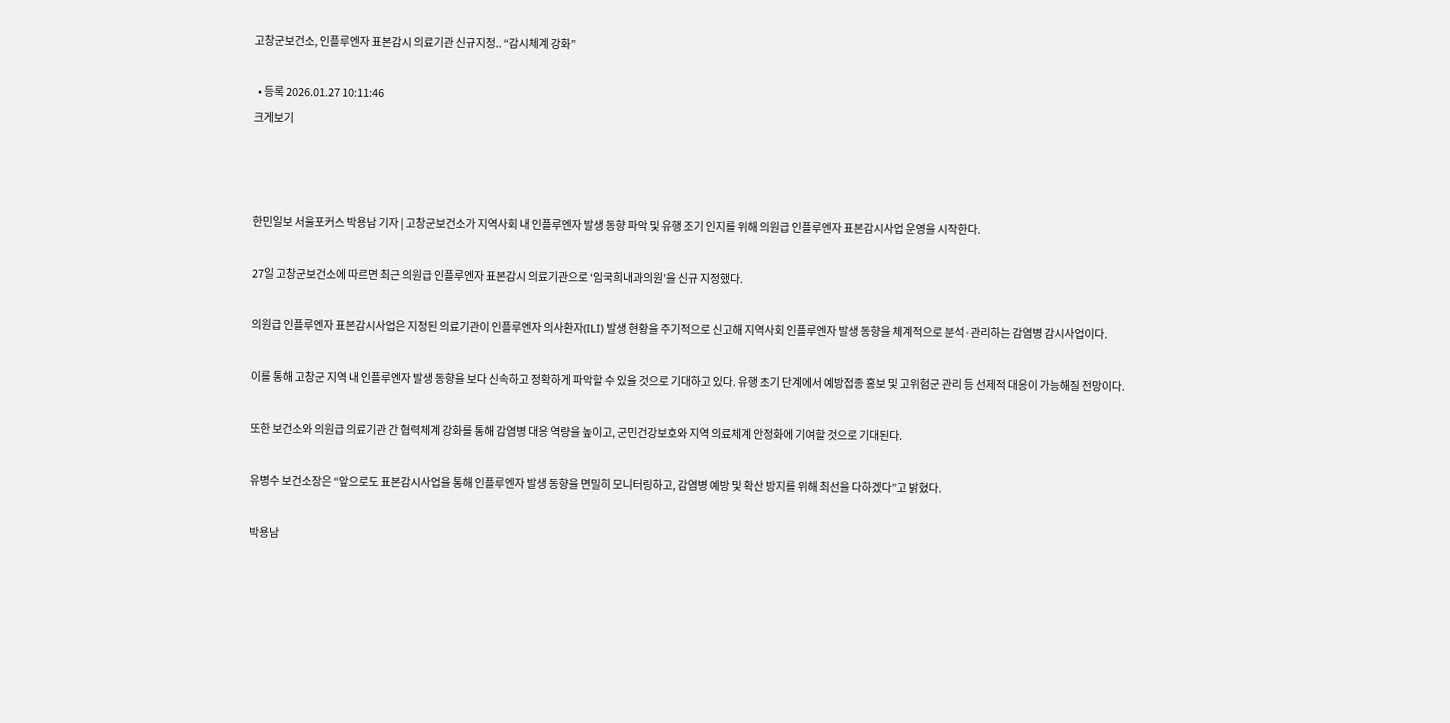고창군보건소, 인플루엔자 표본감시 의료기관 신규지정.. “감시체계 강화”

  • 등록 2026.01.27 10:11:46
크게보기



한민일보 서울포커스 박용남 기자 | 고창군보건소가 지역사회 내 인플루엔자 발생 동향 파악 및 유행 조기 인지를 위해 의원급 인플루엔자 표본감시사업 운영을 시작한다.

27일 고창군보건소에 따르면 최근 의원급 인플루엔자 표본감시 의료기관으로 ‘임국희내과의원’을 신규 지정했다.

의원급 인플루엔자 표본감시사업은 지정된 의료기관이 인플루엔자 의사환자(ILI) 발생 현황을 주기적으로 신고해 지역사회 인플루엔자 발생 동향을 체계적으로 분석·관리하는 감염병 감시사업이다.

이를 통해 고창군 지역 내 인플루엔자 발생 동향을 보다 신속하고 정확하게 파악할 수 있을 것으로 기대하고 있다. 유행 초기 단계에서 예방접종 홍보 및 고위험군 관리 등 선제적 대응이 가능해질 전망이다.

또한 보건소와 의원급 의료기관 간 협력체계 강화를 통해 감염병 대응 역량을 높이고, 군민건강보호와 지역 의료체계 안정화에 기여할 것으로 기대된다.

유병수 보건소장은 “앞으로도 표본감시사업을 통해 인플루엔자 발생 동향을 면밀히 모니터링하고, 감염병 예방 및 확산 방지를 위해 최선을 다하겠다”고 밝혔다.

박용남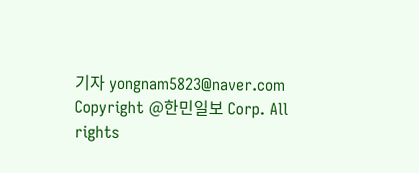기자 yongnam5823@naver.com
Copyright @한민일보 Corp. All rights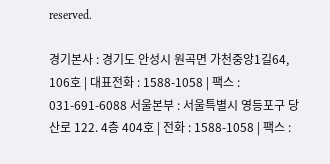reserved.

경기본사 : 경기도 안성시 원곡면 가천중앙1길64, 106호 | 대표전화 : 1588-1058 | 팩스 : 031-691-6088 서울본부 : 서울특별시 영등포구 당산로 122. 4층 404호 | 전화 : 1588-1058 | 팩스 :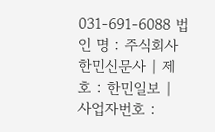031-691-6088 법 인 명 : 주식회사 한민신문사 | 제호 : 한민일보 | 사업자번호 :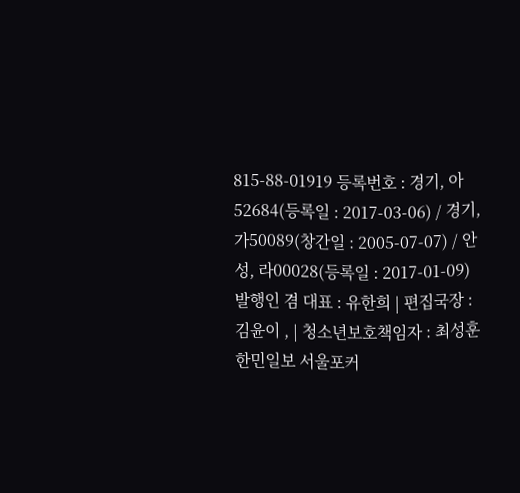815-88-01919 등록번호 : 경기, 아52684(등록일 : 2017-03-06) / 경기, 가50089(창간일 : 2005-07-07) / 안성, 라00028(등록일 : 2017-01-09) 발행인 겸 대표 : 유한희 | 편집국장 : 김윤이 , | 청소년보호책임자 : 최성훈 한민일보 서울포커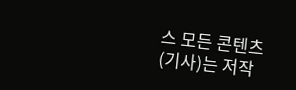스 모든 콘텐츠(기사)는 저작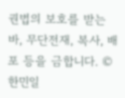권법의 보호를 받는 바, 무단전재, 복사, 배포 등을 금합니다. © 한민일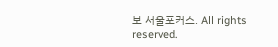보 서울포커스. All rights reserved.